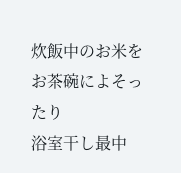炊飯中のお米を
お茶碗によそったり
浴室干し最中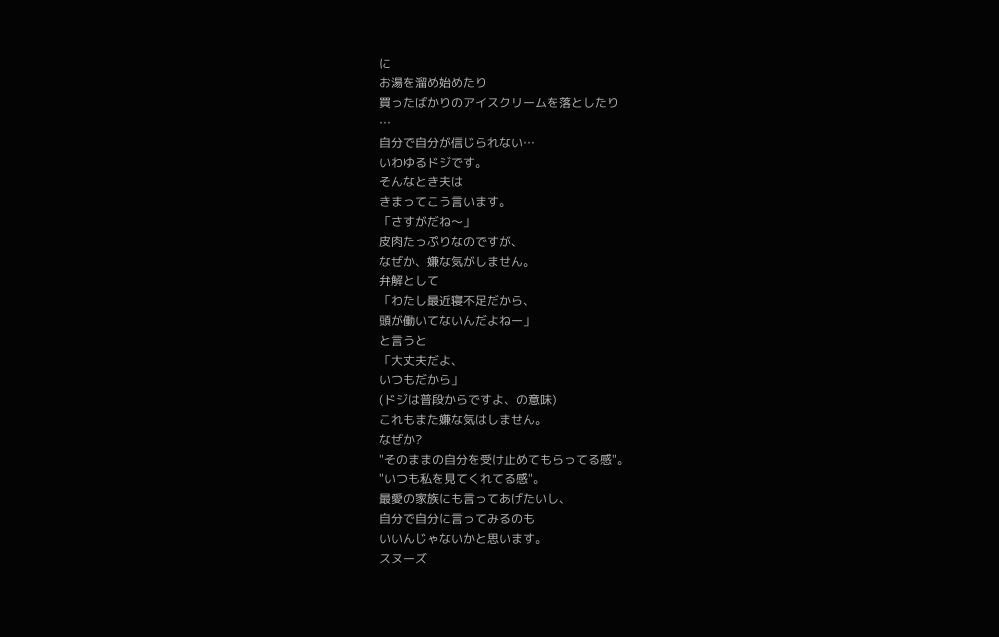に
お湯を溜め始めたり
買ったばかりのアイスクリームを落としたり
…
自分で自分が信じられない…
いわゆるドジです。
そんなとき夫は
きまってこう言います。
「さすがだね〜」
皮肉たっぷりなのですが、
なぜか、嫌な気がしません。
弁解として
「わたし最近寝不足だから、
頭が働いてないんだよねー」
と言うと
「大丈夫だよ、
いつもだから」
(ドジは普段からですよ、の意味)
これもまた嫌な気はしません。
なぜか?
"そのままの自分を受け止めてもらってる感"。
"いつも私を見てくれてる感"。
最愛の家族にも言ってあげたいし、
自分で自分に言ってみるのも
いいんじゃないかと思います。
スヌーズ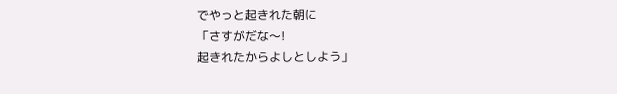でやっと起きれた朝に
「さすがだな〜!
起きれたからよしとしよう」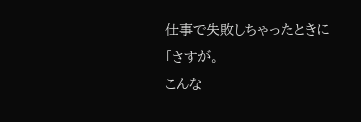仕事で失敗しちゃったときに
「さすが。
こんな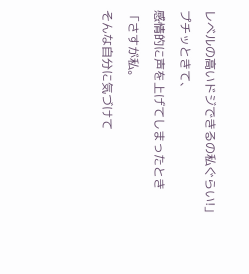レベルの高いドジできるの私ぐらい!」
プチッときて、
感情的に声を上げてしまったとき
「さすが私。
そんな自分に気づけて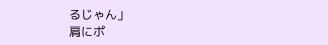るじゃん」
肩にポ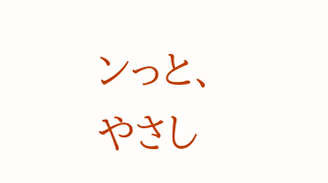ンっと、
やさし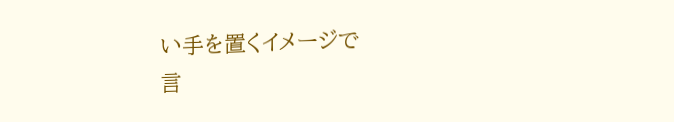い手を置くイメージで
言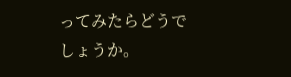ってみたらどうでしょうか。